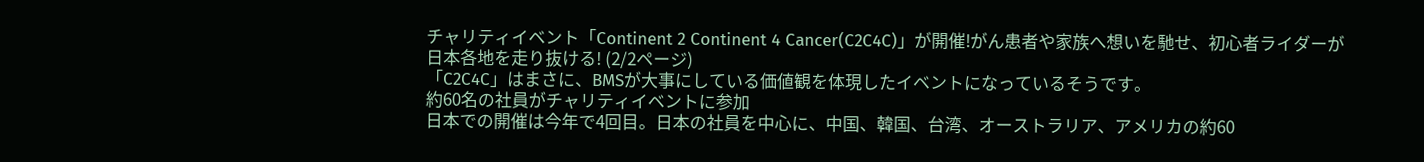チャリティイベント「Continent 2 Continent 4 Cancer(C2C4C)」が開催!がん患者や家族へ想いを馳せ、初心者ライダーが日本各地を走り抜ける! (2/2ページ)
「C2C4C」はまさに、BMSが大事にしている価値観を体現したイベントになっているそうです。
約60名の社員がチャリティイベントに参加
日本での開催は今年で4回目。日本の社員を中心に、中国、韓国、台湾、オーストラリア、アメリカの約60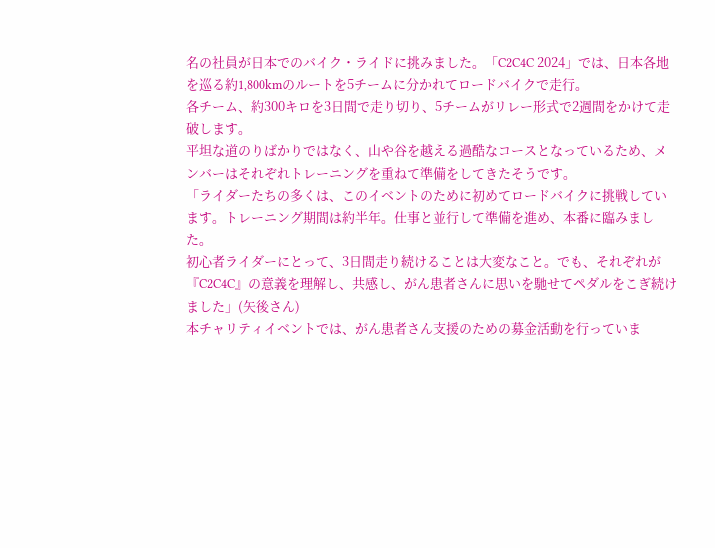名の社員が日本でのバイク・ライドに挑みました。「C2C4C 2024」では、日本各地を巡る約1,800kmのルートを5チームに分かれてロードバイクで走行。
各チーム、約300キロを3日間で走り切り、5チームがリレー形式で2週間をかけて走破します。
平坦な道のりばかりではなく、山や谷を越える過酷なコースとなっているため、メンバーはそれぞれトレーニングを重ねて準備をしてきたそうです。
「ライダーたちの多くは、このイベントのために初めてロードバイクに挑戦しています。トレーニング期間は約半年。仕事と並行して準備を進め、本番に臨みました。
初心者ライダーにとって、3日間走り続けることは大変なこと。でも、それぞれが『C2C4C』の意義を理解し、共感し、がん患者さんに思いを馳せてペダルをこぎ続けました」(矢後さん)
本チャリティイベントでは、がん患者さん支援のための募金活動を行っていま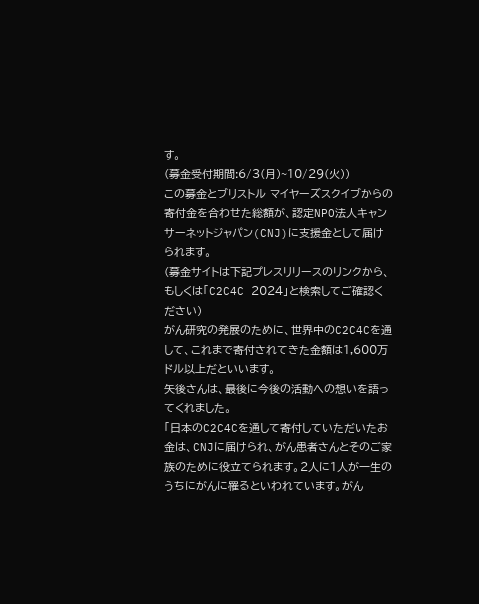す。
(募金受付期間:6/3(月)~10/29(火))
この募金とブリストル マイヤーズスクイブからの寄付金を合わせた総額が、認定NPO法人キャンサーネットジャパン(CNJ)に支援金として届けられます。
(募金サイトは下記プレスリリースのリンクから、もしくは「C2C4C 2024」と検索してご確認ください)
がん研究の発展のために、世界中のC2C4Cを通して、これまで寄付されてきた金額は1,600万ドル以上だといいます。
矢後さんは、最後に今後の活動への想いを語ってくれました。
「日本のC2C4Cを通して寄付していただいたお金は、CNJに届けられ、がん患者さんとそのご家族のために役立てられます。2人に1人が一生のうちにがんに罹るといわれています。がん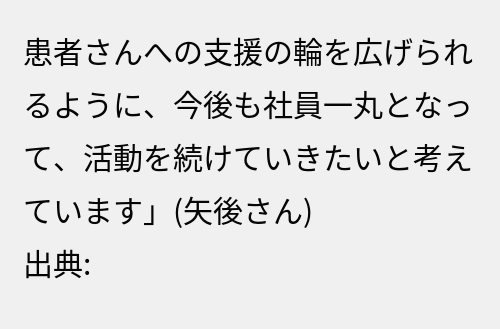患者さんへの支援の輪を広げられるように、今後も社員一丸となって、活動を続けていきたいと考えています」(矢後さん)
出典: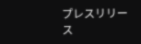プレスリリース